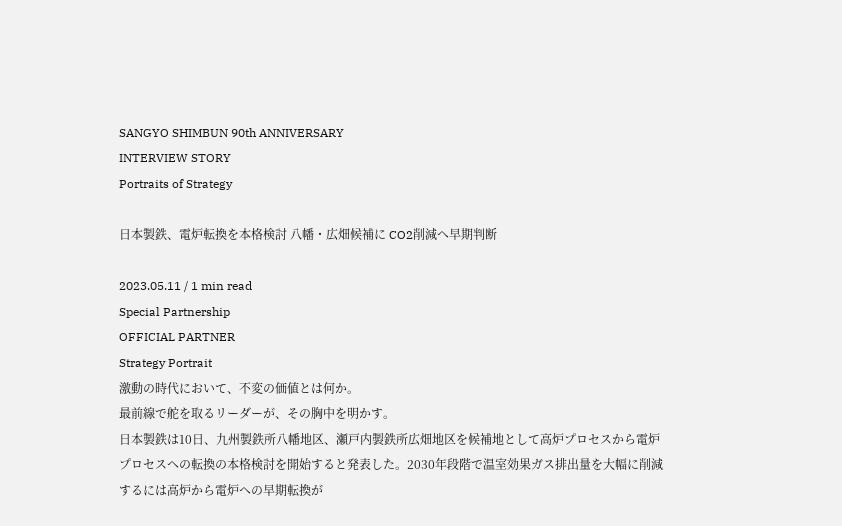SANGYO SHIMBUN 90th ANNIVERSARY
INTERVIEW STORY
Portraits of Strategy

日本製鉄、電炉転換を本格検討 八幡・広畑候補に CO2削減へ早期判断

2023.05.11 / 1 min read
Special Partnership
OFFICIAL PARTNER
Strategy Portrait
激動の時代において、不変の価値とは何か。
最前線で舵を取るリーダーが、その胸中を明かす。
日本製鉄は10日、九州製鉄所八幡地区、瀬戸内製鉄所広畑地区を候補地として高炉プロセスから電炉プロセスへの転換の本格検討を開始すると発表した。2030年段階で温室効果ガス排出量を大幅に削減するには高炉から電炉への早期転換が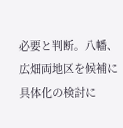必要と判断。八幡、広畑両地区を候補に具体化の検討に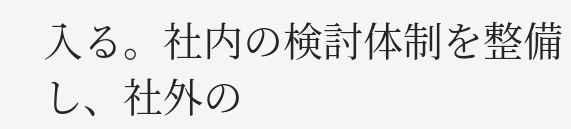入る。社内の検討体制を整備し、社外の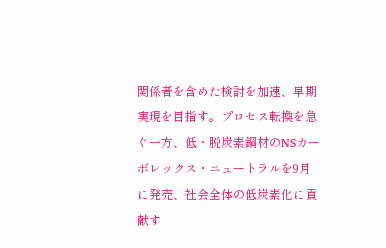関係者を含めた検討を加速、早期実現を目指す。プロセス転換を急ぐ一方、低・脱炭素鋼材のNSカーボレックス・ニュートラルを9月に発売、社会全体の低炭素化に貢献す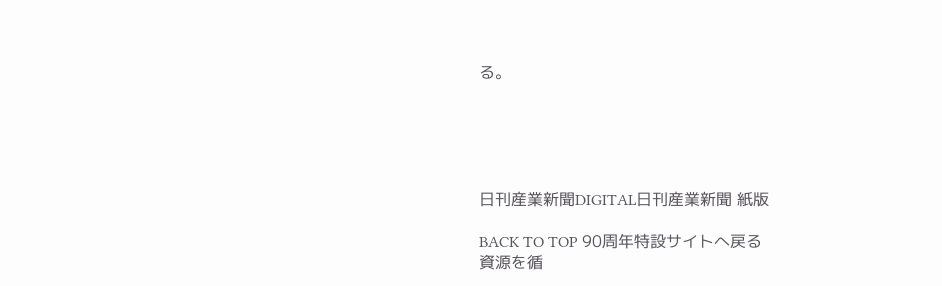る。





日刊産業新聞DIGITAL日刊産業新聞 紙版

BACK TO TOP 90周年特設サイトへ戻る
資源を循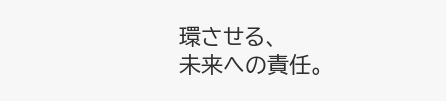環させる、
未来への責任。